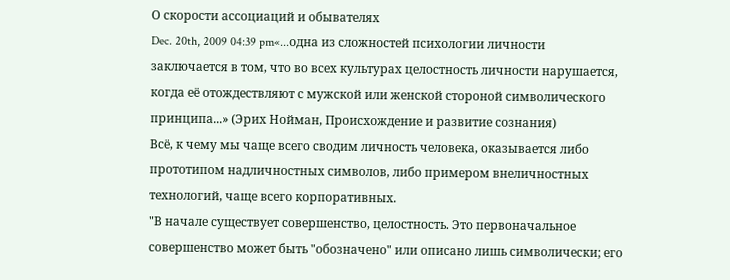О скорости ассоциаций и обывателях
Dec. 20th, 2009 04:39 pm«...одна из сложностей психологии личности заключается в том, что во всех культурах целостность личности нарушается, когда её отождествляют с мужской или женской стороной символического принципа...» (Эрих Нойман, Происхождение и развитие сознания)
Всё, к чему мы чаще всего сводим личность человека, оказывается либо прототипом надличностных символов, либо примером внеличностных технологий, чаще всего корпоративных.
"В начале существует совершенство, целостность. Это первоначальное совершенство может быть "обозначено" или описано лишь символически; его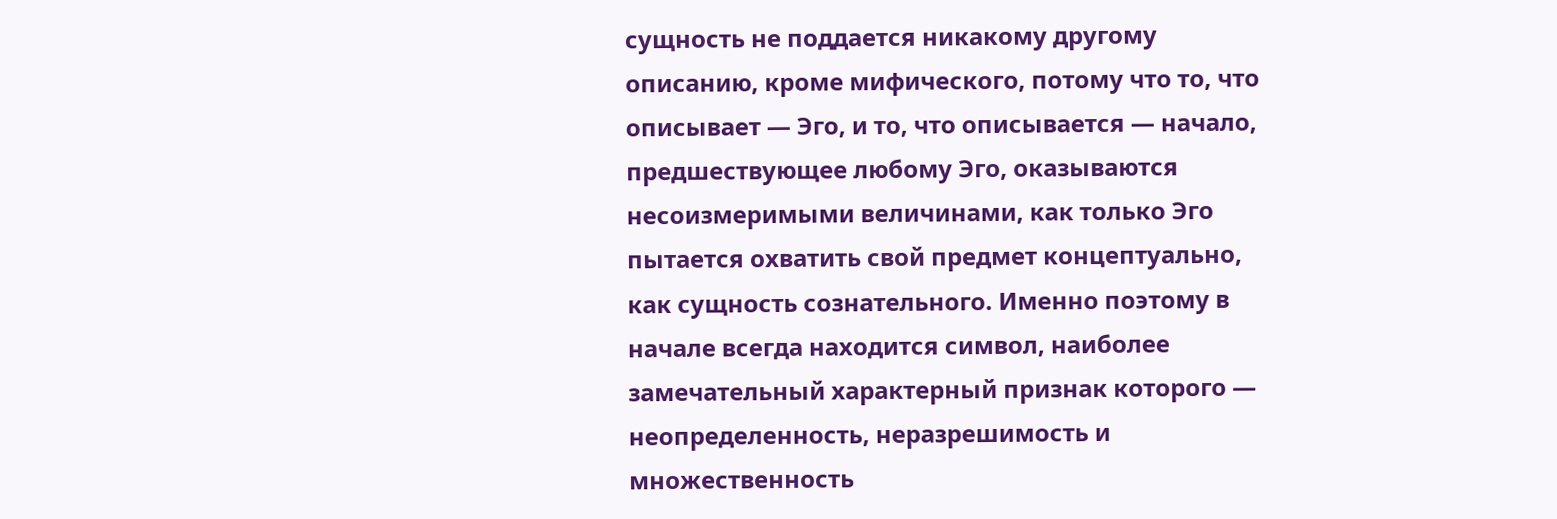сущность не поддается никакому другому описанию, кроме мифического, потому что то, что описывает — Эго, и то, что описывается — начало, предшествующее любому Эго, оказываются несоизмеримыми величинами, как только Эго пытается охватить свой предмет концептуально, как сущность сознательного. Именно поэтому в начале всегда находится символ, наиболее замечательный характерный признак которого — неопределенность, неразрешимость и множественность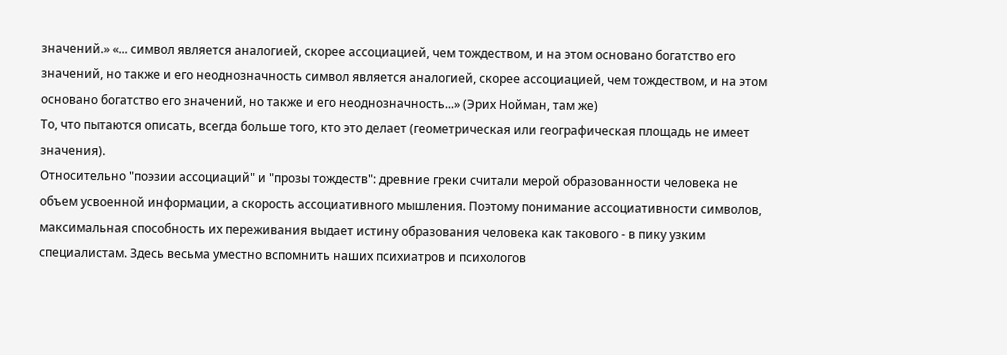значений.» «... символ является аналогией, скорее ассоциацией, чем тождеством, и на этом основано богатство его значений, но также и его неоднозначность символ является аналогией, скорее ассоциацией, чем тождеством, и на этом основано богатство его значений, но также и его неоднозначность...» (Эрих Нойман, там же)
То, что пытаются описать, всегда больше того, кто это делает (геометрическая или географическая площадь не имеет значения).
Относительно "поэзии ассоциаций" и "прозы тождеств": древние греки считали мерой образованности человека не объем усвоенной информации, а скорость ассоциативного мышления. Поэтому понимание ассоциативности символов, максимальная способность их переживания выдает истину образования человека как такового - в пику узким специалистам. Здесь весьма уместно вспомнить наших психиатров и психологов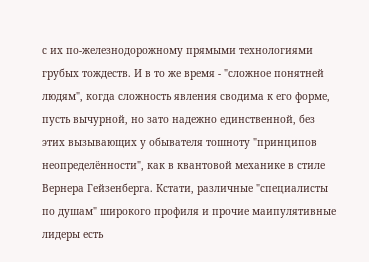с их по-железнодорожному прямыми технологиями грубых тождеств. И в то же время - "сложное понятней людям", когда сложность явления сводима к его форме, пусть вычурной, но зато надежно единственной, без этих вызывающих у обывателя тошноту "принципов неопределённости", как в квантовой механике в стиле Вернера Гейзенберга. Кстати, различные "специалисты по душам" широкого профиля и прочие маипулятивные лидеры есть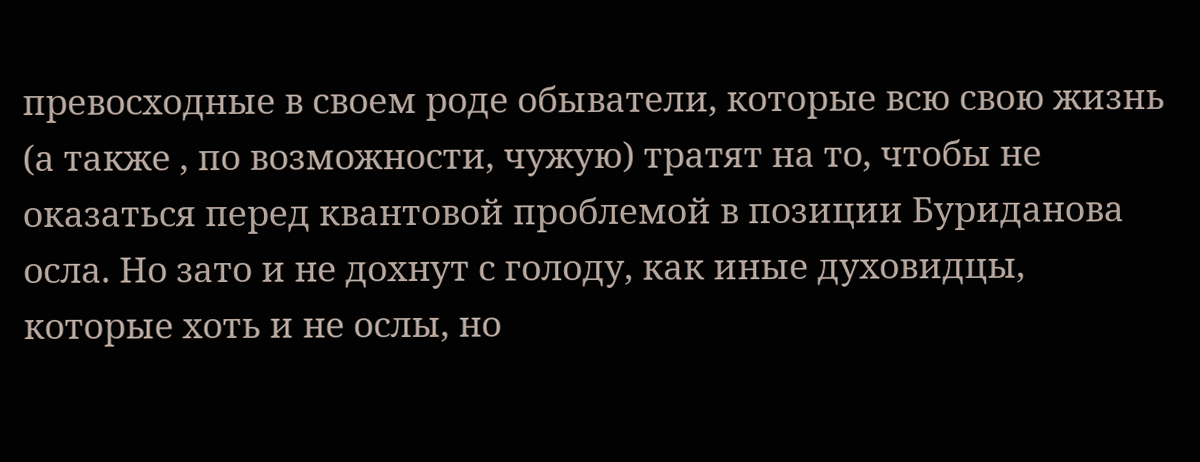превосходные в своем роде обыватели, которые всю свою жизнь (а также , по возможности, чужую) тратят на то, чтобы не оказаться перед квантовой проблемой в позиции Буриданова осла. Но зато и не дохнут с голоду, как иные духовидцы, которые хоть и не ослы, но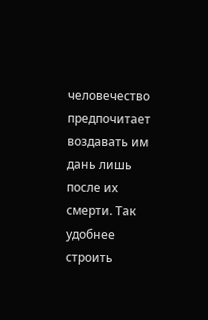человечество предпочитает воздавать им дань лишь после их смерти. Так удобнее строить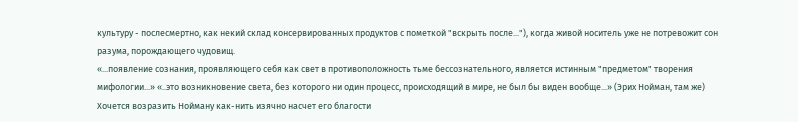культуру - послесмертно, как некий склад консервированных продуктов с пометкой "вскрыть после..."), когда живой носитель уже не потревожит сон разума, порождающего чудовищ.
«...появление сознания, проявляющего себя как свет в противоположность тьме бессознательного, является истинным "предметом" творения мифологии...» «..это возникновение света, без которого ни один процесс, происходящий в мире, не был бы виден вообще...» (Эрих Нойман, там же)
Хочется возразить Нойману как-нить изячно насчет его благости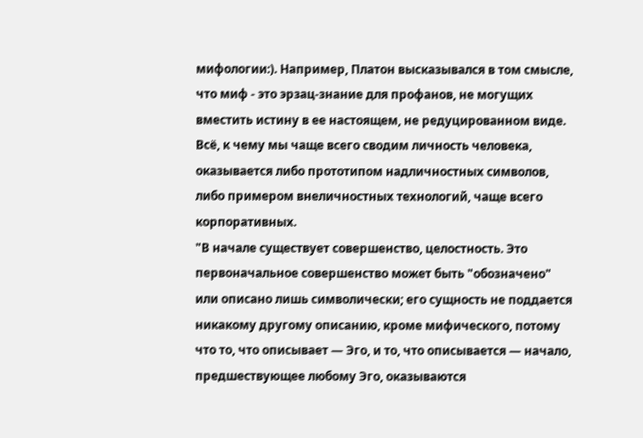мифологии:). Например, Платон высказывался в том смысле, что миф - это эрзац-знание для профанов, не могущих вместить истину в ее настоящем, не редуцированном виде.
Всё, к чему мы чаще всего сводим личность человека, оказывается либо прототипом надличностных символов, либо примером внеличностных технологий, чаще всего корпоративных.
"В начале существует совершенство, целостность. Это первоначальное совершенство может быть "обозначено" или описано лишь символически; его сущность не поддается никакому другому описанию, кроме мифического, потому что то, что описывает — Эго, и то, что описывается — начало, предшествующее любому Эго, оказываются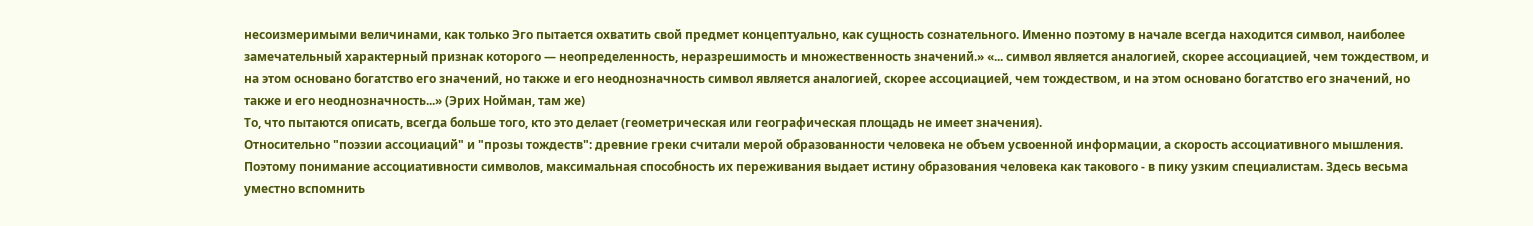несоизмеримыми величинами, как только Эго пытается охватить свой предмет концептуально, как сущность сознательного. Именно поэтому в начале всегда находится символ, наиболее замечательный характерный признак которого — неопределенность, неразрешимость и множественность значений.» «... символ является аналогией, скорее ассоциацией, чем тождеством, и на этом основано богатство его значений, но также и его неоднозначность символ является аналогией, скорее ассоциацией, чем тождеством, и на этом основано богатство его значений, но также и его неоднозначность...» (Эрих Нойман, там же)
То, что пытаются описать, всегда больше того, кто это делает (геометрическая или географическая площадь не имеет значения).
Относительно "поэзии ассоциаций" и "прозы тождеств": древние греки считали мерой образованности человека не объем усвоенной информации, а скорость ассоциативного мышления. Поэтому понимание ассоциативности символов, максимальная способность их переживания выдает истину образования человека как такового - в пику узким специалистам. Здесь весьма уместно вспомнить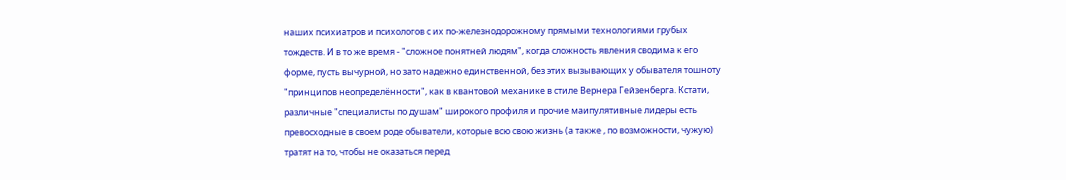наших психиатров и психологов с их по-железнодорожному прямыми технологиями грубых тождеств. И в то же время - "сложное понятней людям", когда сложность явления сводима к его форме, пусть вычурной, но зато надежно единственной, без этих вызывающих у обывателя тошноту "принципов неопределённости", как в квантовой механике в стиле Вернера Гейзенберга. Кстати, различные "специалисты по душам" широкого профиля и прочие маипулятивные лидеры есть превосходные в своем роде обыватели, которые всю свою жизнь (а также , по возможности, чужую) тратят на то, чтобы не оказаться перед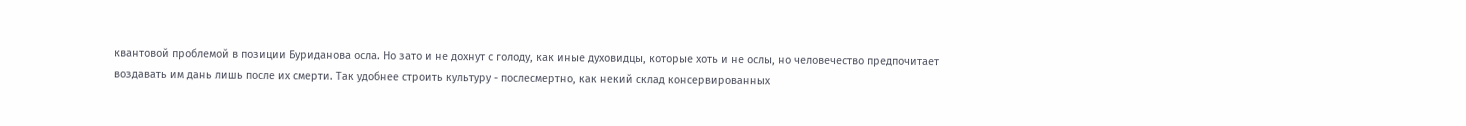квантовой проблемой в позиции Буриданова осла. Но зато и не дохнут с голоду, как иные духовидцы, которые хоть и не ослы, но человечество предпочитает воздавать им дань лишь после их смерти. Так удобнее строить культуру - послесмертно, как некий склад консервированных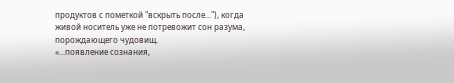продуктов с пометкой "вскрыть после..."), когда живой носитель уже не потревожит сон разума, порождающего чудовищ.
«...появление сознания,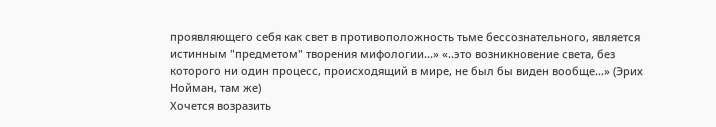проявляющего себя как свет в противоположность тьме бессознательного, является истинным "предметом" творения мифологии...» «..это возникновение света, без которого ни один процесс, происходящий в мире, не был бы виден вообще...» (Эрих Нойман, там же)
Хочется возразить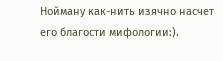Нойману как-нить изячно насчет его благости мифологии:).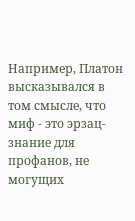Например, Платон высказывался в том смысле, что миф - это эрзац-знание для профанов, не могущих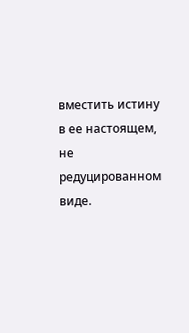вместить истину в ее настоящем, не редуцированном виде.